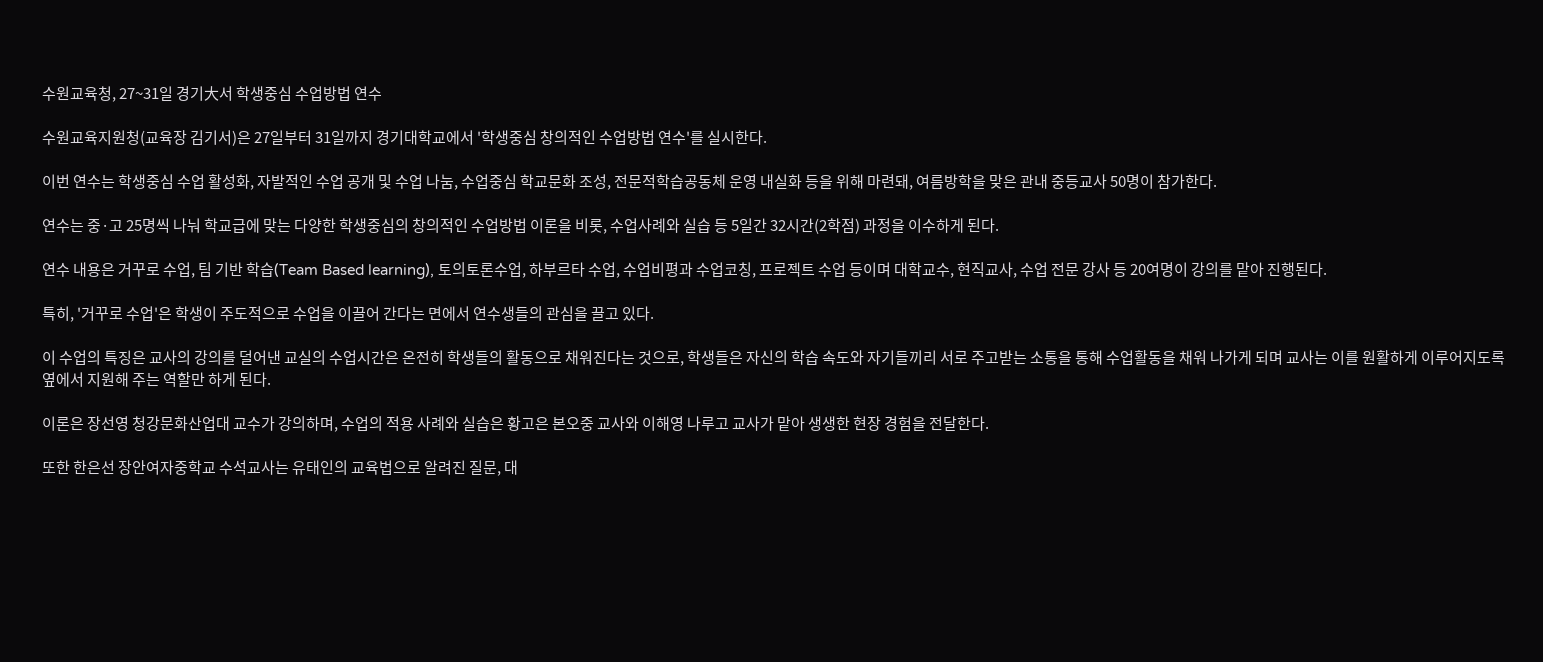수원교육청, 27~31일 경기大서 학생중심 수업방법 연수

수원교육지원청(교육장 김기서)은 27일부터 31일까지 경기대학교에서 '학생중심 창의적인 수업방법 연수'를 실시한다.

이번 연수는 학생중심 수업 활성화, 자발적인 수업 공개 및 수업 나눔, 수업중심 학교문화 조성, 전문적학습공동체 운영 내실화 등을 위해 마련돼, 여름방학을 맞은 관내 중등교사 50명이 참가한다.

연수는 중·고 25명씩 나눠 학교급에 맞는 다양한 학생중심의 창의적인 수업방법 이론을 비롯, 수업사례와 실습 등 5일간 32시간(2학점) 과정을 이수하게 된다.

연수 내용은 거꾸로 수업, 팀 기반 학습(Team Based learning), 토의토론수업, 하부르타 수업, 수업비평과 수업코칭, 프로젝트 수업 등이며 대학교수, 현직교사, 수업 전문 강사 등 20여명이 강의를 맡아 진행된다.

특히, '거꾸로 수업'은 학생이 주도적으로 수업을 이끌어 간다는 면에서 연수생들의 관심을 끌고 있다.

이 수업의 특징은 교사의 강의를 덜어낸 교실의 수업시간은 온전히 학생들의 활동으로 채워진다는 것으로, 학생들은 자신의 학습 속도와 자기들끼리 서로 주고받는 소통을 통해 수업활동을 채워 나가게 되며 교사는 이를 원활하게 이루어지도록 옆에서 지원해 주는 역할만 하게 된다.

이론은 장선영 청강문화산업대 교수가 강의하며, 수업의 적용 사례와 실습은 황고은 본오중 교사와 이해영 나루고 교사가 맡아 생생한 현장 경험을 전달한다.

또한 한은선 장안여자중학교 수석교사는 유태인의 교육법으로 알려진 질문, 대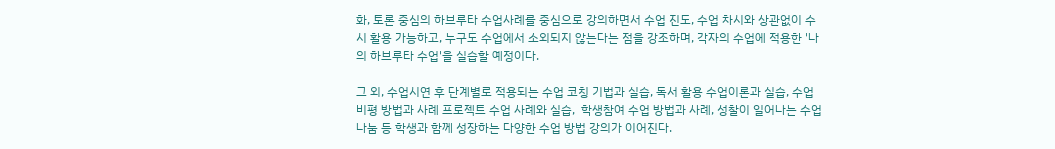화, 토론 중심의 하브루타 수업사례를 중심으로 강의하면서 수업 진도, 수업 차시와 상관없이 수시 활용 가능하고, 누구도 수업에서 소외되지 않는다는 점을 강조하며, 각자의 수업에 적용한 '나의 하브루타 수업'을 실습할 예정이다.

그 외, 수업시연 후 단계별로 적용되는 수업 코칭 기법과 실습, 독서 활용 수업이론과 실습, 수업 비평 방법과 사례 프로젝트 수업 사례와 실습,  학생참여 수업 방법과 사례, 성찰이 일어나는 수업 나눔 등 학생과 함께 성장하는 다양한 수업 방법 강의가 이어진다.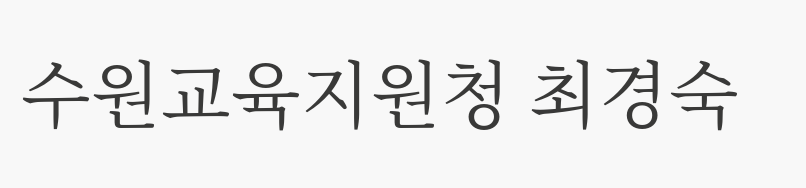수원교육지원청 최경숙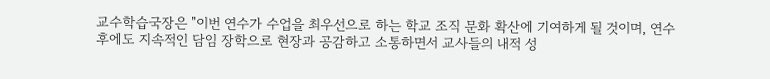교수학습국장은 "이번 연수가 수업을 최우선으로 하는 학교 조직 문화 확산에 기여하게 될 것이며, 연수 후에도 지속적인 담임 장학으로 현장과 공감하고 소통하면서 교사들의 내적 성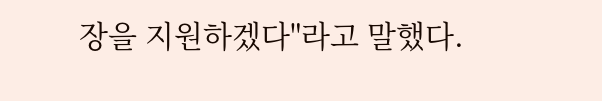장을 지원하겠다"라고 말했다.